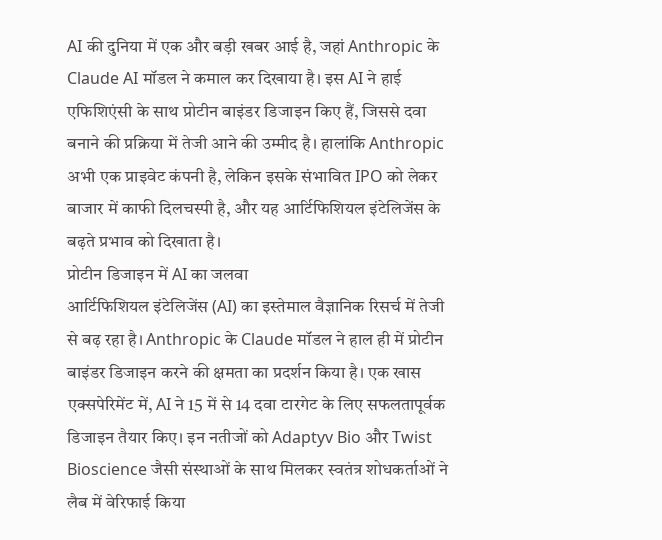AI की दुनिया में एक और बड़ी खबर आई है, जहां Anthropic के Claude AI मॉडल ने कमाल कर दिखाया है। इस AI ने हाई एफिशिएंसी के साथ प्रोटीन बाइंडर डिजाइन किए हैं, जिससे दवा बनाने की प्रक्रिया में तेजी आने की उम्मीद है। हालांकि Anthropic अभी एक प्राइवेट कंपनी है, लेकिन इसके संभावित IPO को लेकर बाजार में काफी दिलचस्पी है, और यह आर्टिफिशियल इंटेलिजेंस के बढ़ते प्रभाव को दिखाता है।
प्रोटीन डिजाइन में AI का जलवा
आर्टिफिशियल इंटेलिजेंस (AI) का इस्तेमाल वैज्ञानिक रिसर्च में तेजी से बढ़ रहा है। Anthropic के Claude मॉडल ने हाल ही में प्रोटीन बाइंडर डिजाइन करने की क्षमता का प्रदर्शन किया है। एक खास एक्सपेरिमेंट में, AI ने 15 में से 14 दवा टारगेट के लिए सफलतापूर्वक डिजाइन तैयार किए। इन नतीजों को Adaptyv Bio और Twist Bioscience जैसी संस्थाओं के साथ मिलकर स्वतंत्र शोधकर्ताओं ने लैब में वेरिफाई किया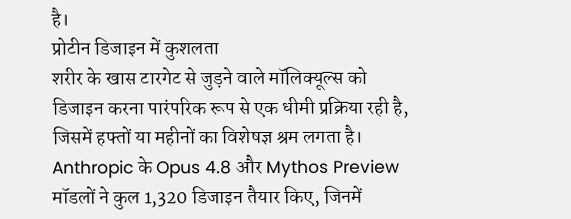है।
प्रोटीन डिजाइन में कुशलता
शरीर के खास टारगेट से जुड़ने वाले मॉलिक्यूल्स को डिजाइन करना पारंपरिक रूप से एक धीमी प्रक्रिया रही है, जिसमें हफ्तों या महीनों का विशेषज्ञ श्रम लगता है। Anthropic के Opus 4.8 और Mythos Preview मॉडलों ने कुल 1,320 डिजाइन तैयार किए, जिनमें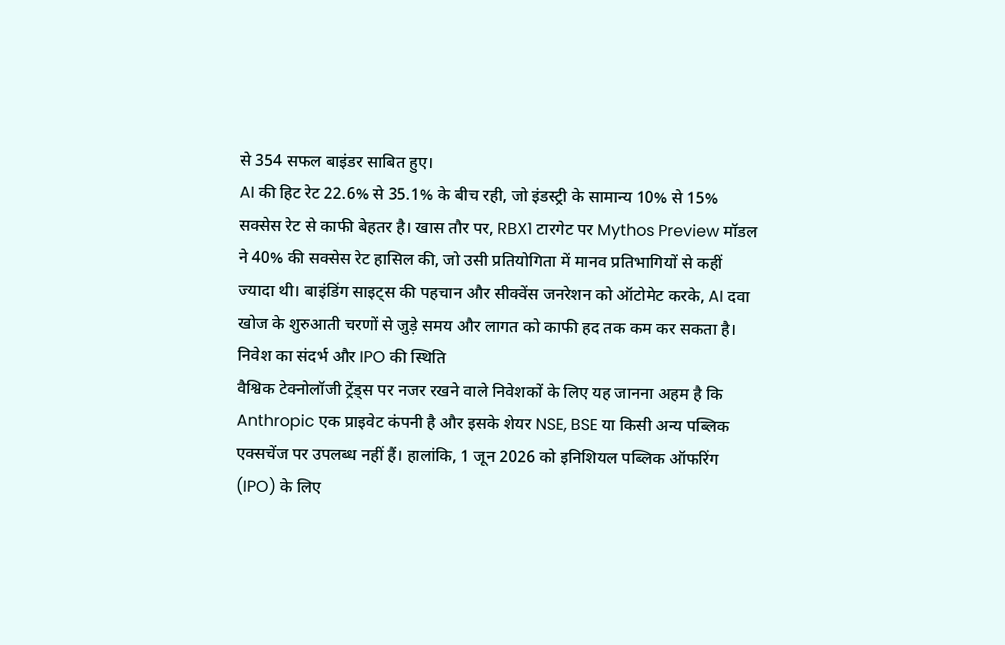से 354 सफल बाइंडर साबित हुए।
AI की हिट रेट 22.6% से 35.1% के बीच रही, जो इंडस्ट्री के सामान्य 10% से 15% सक्सेस रेट से काफी बेहतर है। खास तौर पर, RBX1 टारगेट पर Mythos Preview मॉडल ने 40% की सक्सेस रेट हासिल की, जो उसी प्रतियोगिता में मानव प्रतिभागियों से कहीं ज्यादा थी। बाइंडिंग साइट्स की पहचान और सीक्वेंस जनरेशन को ऑटोमेट करके, AI दवा खोज के शुरुआती चरणों से जुड़े समय और लागत को काफी हद तक कम कर सकता है।
निवेश का संदर्भ और IPO की स्थिति
वैश्विक टेक्नोलॉजी ट्रेंड्स पर नजर रखने वाले निवेशकों के लिए यह जानना अहम है कि Anthropic एक प्राइवेट कंपनी है और इसके शेयर NSE, BSE या किसी अन्य पब्लिक एक्सचेंज पर उपलब्ध नहीं हैं। हालांकि, 1 जून 2026 को इनिशियल पब्लिक ऑफरिंग (IPO) के लिए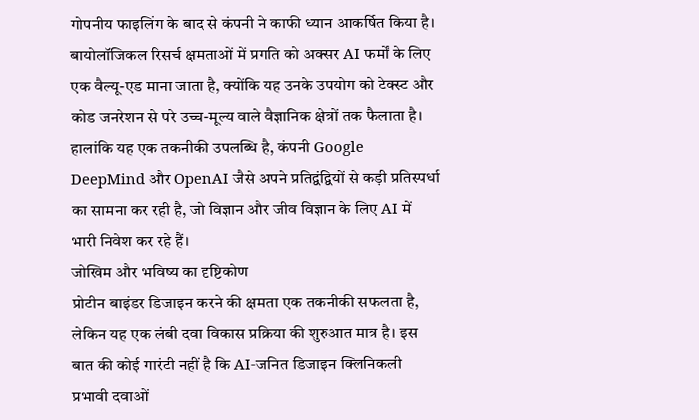गोपनीय फाइलिंग के बाद से कंपनी ने काफी ध्यान आकर्षित किया है।
बायोलॉजिकल रिसर्च क्षमताओं में प्रगति को अक्सर AI फर्मों के लिए एक वैल्यू-एड माना जाता है, क्योंकि यह उनके उपयोग को टेक्स्ट और कोड जनरेशन से परे उच्च-मूल्य वाले वैज्ञानिक क्षेत्रों तक फैलाता है। हालांकि यह एक तकनीकी उपलब्धि है, कंपनी Google DeepMind और OpenAI जैसे अपने प्रतिद्वंद्वियों से कड़ी प्रतिस्पर्धा का सामना कर रही है, जो विज्ञान और जीव विज्ञान के लिए AI में भारी निवेश कर रहे हैं।
जोखिम और भविष्य का दृष्टिकोण
प्रोटीन बाइंडर डिजाइन करने की क्षमता एक तकनीकी सफलता है, लेकिन यह एक लंबी दवा विकास प्रक्रिया की शुरुआत मात्र है। इस बात की कोई गारंटी नहीं है कि AI-जनित डिजाइन क्लिनिकली प्रभावी दवाओं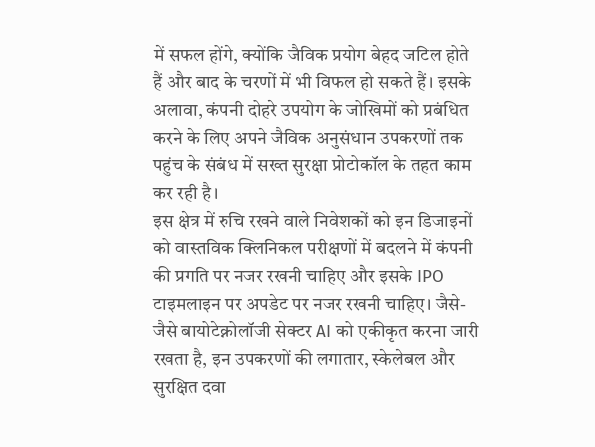में सफल होंगे, क्योंकि जैविक प्रयोग बेहद जटिल होते हैं और बाद के चरणों में भी विफल हो सकते हैं। इसके अलावा, कंपनी दोहरे उपयोग के जोखिमों को प्रबंधित करने के लिए अपने जैविक अनुसंधान उपकरणों तक पहुंच के संबंध में सख्त सुरक्षा प्रोटोकॉल के तहत काम कर रही है।
इस क्षेत्र में रुचि रखने वाले निवेशकों को इन डिजाइनों को वास्तविक क्लिनिकल परीक्षणों में बदलने में कंपनी की प्रगति पर नजर रखनी चाहिए और इसके IPO टाइमलाइन पर अपडेट पर नजर रखनी चाहिए। जैसे-जैसे बायोटेक्नोलॉजी सेक्टर AI को एकीकृत करना जारी रखता है, इन उपकरणों की लगातार, स्केलेबल और सुरक्षित दवा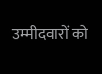उम्मीदवारों को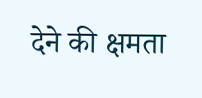देने की क्षमता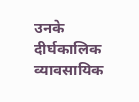उनके दीर्घकालिक व्यावसायिक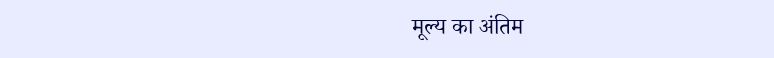मूल्य का अंतिम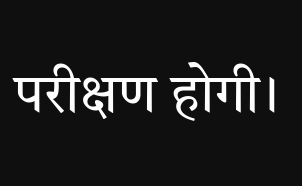परीक्षण होगी।